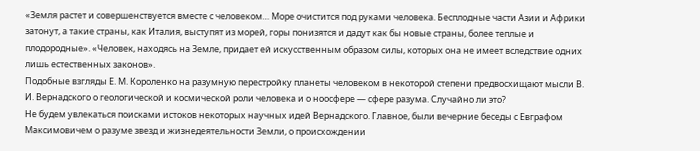«Земля растет и совершенствуется вместе с человеком… Море очистится под руками человека. Бесплодные части Азии и Африки затонут, а такие страны, как Италия, выступят из морей, горы понизятся и дадут как бы новые страны, более теплые и плодородные». «Человек, находясь на Земле, придает ей искусственным образом силы, которых она не имеет вследствие одних лишь естественных законов».
Подобные взгляды Е. М. Короленко на разумную перестройку планеты человеком в некоторой степени предвосхищают мысли В. И. Вернадского о геологической и космической роли человека и о ноосфере — сфере разума. Случайно ли это?
Не будем увлекаться поисками истоков некоторых научных идей Вернадского. Главное, были вечерние беседы с Евграфом Максимовичем о разуме звезд и жизнедеятельности Земли, о происхождении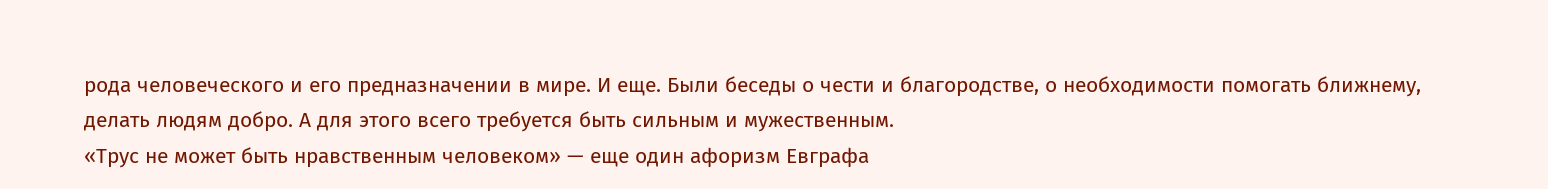рода человеческого и его предназначении в мире. И еще. Были беседы о чести и благородстве, о необходимости помогать ближнему, делать людям добро. А для этого всего требуется быть сильным и мужественным.
«Трус не может быть нравственным человеком» — еще один афоризм Евграфа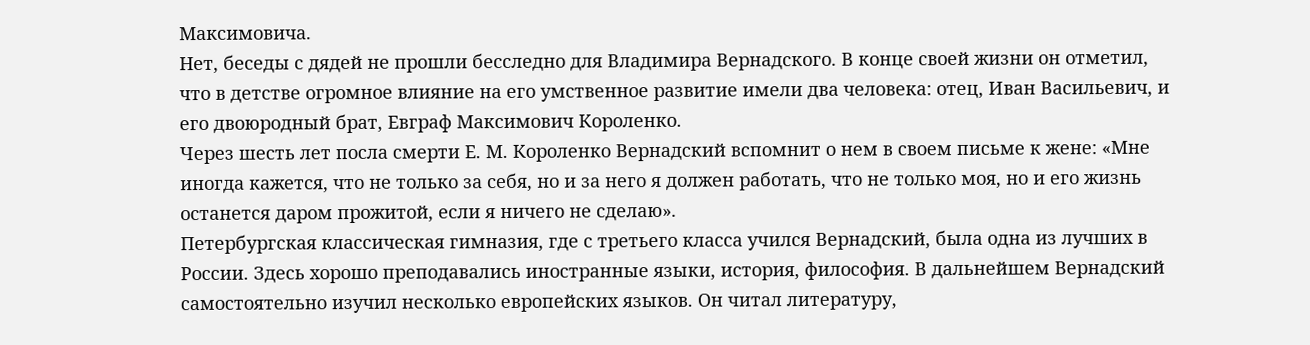Максимовича.
Нет, беседы с дядей не прошли бесследно для Владимира Вернадского. В конце своей жизни он отметил, что в детстве огромное влияние на его умственное развитие имели два человека: отец, Иван Васильевич, и его двоюродный брат, Евграф Максимович Короленко.
Через шесть лет посла смерти Е. М. Короленко Вернадский вспомнит о нем в своем письме к жене: «Мне иногда кажется, что не только за себя, но и за него я должен работать, что не только моя, но и его жизнь останется даром прожитой, если я ничего не сделаю».
Петербургская классическая гимназия, где с третьего класса учился Вернадский, была одна из лучших в России. Здесь хорошо преподавались иностранные языки, история, философия. В дальнейшем Вернадский самостоятельно изучил несколько европейских языков. Он читал литературу,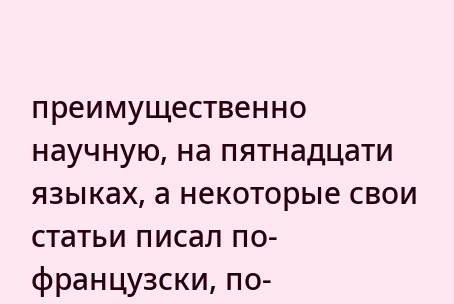преимущественно научную, на пятнадцати языках, а некоторые свои статьи писал по-французски, по-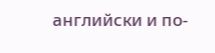английски и по-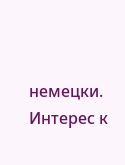немецки. Интерес к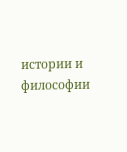истории и философии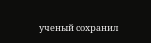ученый сохранил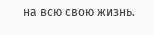на всю свою жизнь.